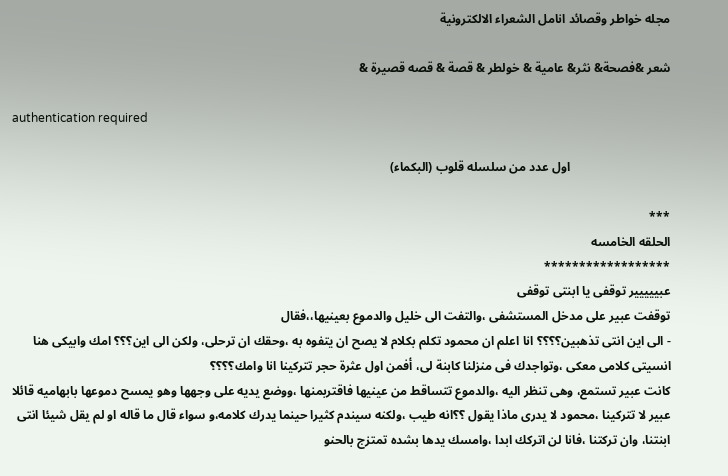مجله خواطر وقصائد انامل الشعراء الالكترونية

شعر &فصحة& نثر& عامية & خولطر & قصة & قصه قصيرة &

authentication required

                                اول عدد من سلسله قلوب (البكماء)

***
الحلقه الخامسه
******************
عبييييير توقفى يا ابنتى توقفى
توقفت عبير على مدخل المستشفى ،والتفت الى خليل والدموع بعينيها،،فقال
- الى اين انتى تذهبين؟؟؟؟ انا اعلم ان محمود تكلم بكلام لا يصح ان يتفوه به ،وحقك ان ترحلى، ولكن الى اين؟؟؟ امك وابيكى هنا انسيتى كلامى معكى ،وتواجدك فى منزلنا كابنة لى، أفمن اول عثرة حجر تتركينا انا وامك؟؟؟؟
كانت عبير تستمع، وهى تنظر اليه ،والدموع تتساقط من عينيها فاقتربمنها ،ووضع يديه على وجهها وهو يمسح دموعها بابهاميه قائلا
عبير لا تتركينا ،محمود لا يدرى ماذا يقول ؟؟انه طيب ،ولكنه سيندم كثيرا حينما يدرك كلامه،و سواء قال ما قاله او لم يقل شيئا انتى ابنتنا، وان تركتنا ،فانا لن اتركك ابدا ،وامسك يدها بشده تمتزج بالحنو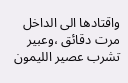واقتادها الى الداخل
مرت دقائق ،وعبير تشرب عصير الليمون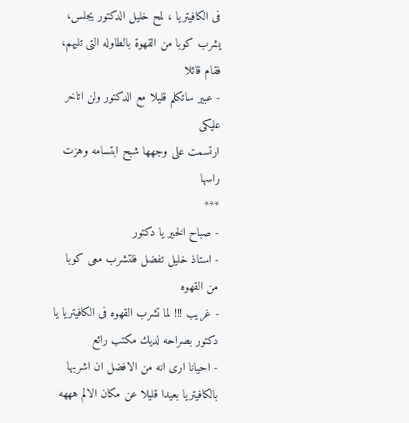فى الكافيتريا ، لمح خليل الدكتور يجلس، يشرب كوبا من القهوة بالطاوله التى تليهم، فقام قائلا
- عبير ساتكلم قليلا مع الدكتور ولن اتاخر عليكى
ارتسمت على وجهها شبح ابتسامه وهزت راسها
***
- صباح الخير يا دكتور
- استاذ خليل تفضل فلتشرب معى كوبا من القهوه
- غريب !!! لما تشرب القهوه فى الكافيتريا يا دكتور بصراحه لديك مكتب رائع
- احيانا ارى انه من الافضل ان اشربها بالكافيتريا بعيدا قليلا عن مكان الالم هههه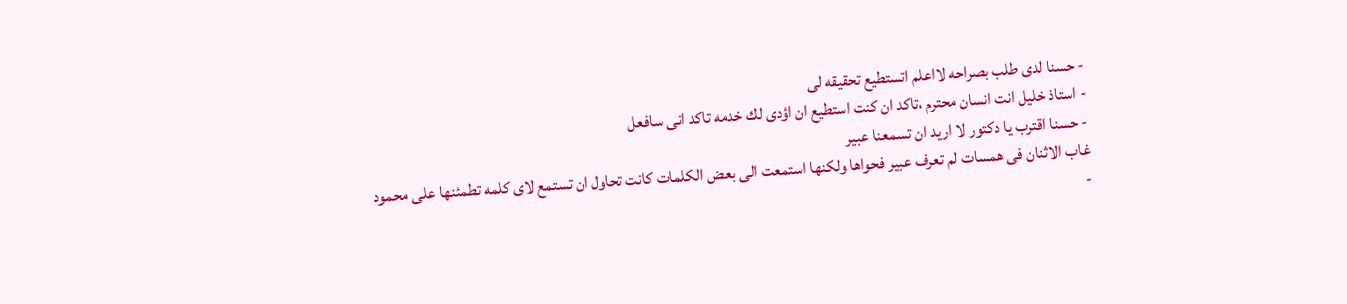- حسنا لدى طلب بصراحه لااعلم اتستطيع تحقيقه لى
- استاذ خليل انت انسان محترم ،تاكد ان كنت استطيع ان اؤدى لك خدمه تاكد انى سافعل
- حسنا اقترب يا دكتور لا اريد ان تسمعنا عبير
غاب الاثنان فى همسات لم تعرف عبير فحواها ولكنها استمعت الى بعض الكلمات كانت تحاول ان تستمع لاى كلمه تطمئنها على محمود
-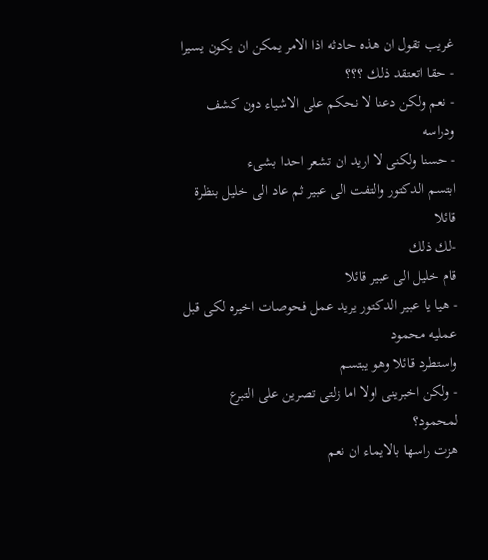غريب تقول ان هذه حادثه اذا الامر يمكن ان يكون يسيرا
- حقا اتعتقد ذلك ؟؟؟
- نعم ولكن دعنا لا نحكم على الاشياء دون كشف ودراسه
- حسنا ولكنى لا اريد ان تشعر احدا بشىء
ابتسم الدكتور والتفت الى عبير ثم عاد الى خليل بنظرة قائلا
-لك ذلك
قام خليل الى عبير قائلا
- هيا يا عبير الدكتور يريد عمل فحوصات اخيره لكى قبل عمليه محمود
واستطرد قائلا وهو يبتسم
- ولكن اخبرينى اولا اما زلتى تصرين على التبرع لمحمود؟
هزت راسها بالايماء ان نعم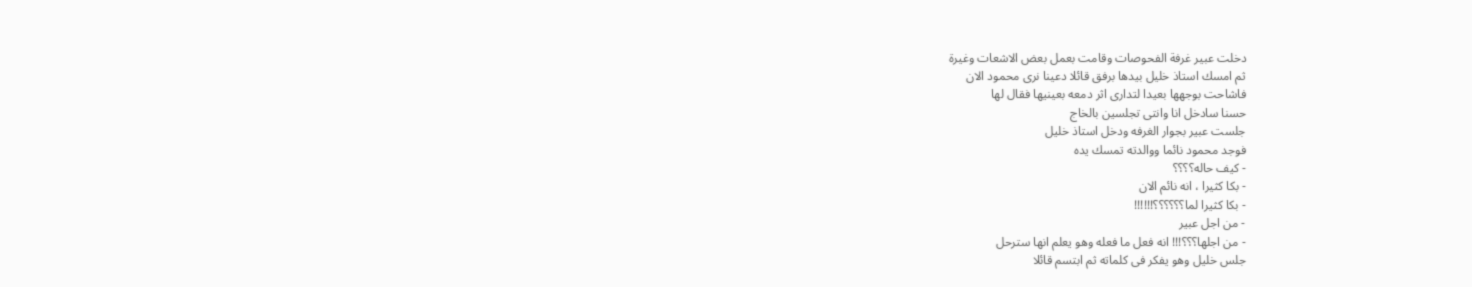دخلت عبير غرفة الفحوصات وقامت بعمل بعض الاشعات وغيرة
ثم امسك استاذ خليل بيدها برفق قائلا دعينا نرى محمود الان
فاشاحت بوجهها بعيدا لتدارى اثر دمعه بعينيها فقال لها
حسنا سادخل انا وانتى تجلسين بالخاج
جلست عبير بجوار الغرفه ودخل استاذ خليل
فوجد محمود نائما ووالدته تمسك يده
- كيف حاله؟؟؟؟
- بكا كثيرا ، انه نائم الان
- بكا كثيرا لما؟؟؟؟؟؟!!!!!!
- من اجل عبير
- من اجلها؟؟؟!!! انه فعل ما فعله وهو يعلم انها سترحل
جلس خليل وهو يفكر فى كلماته ثم ابتسم قائلا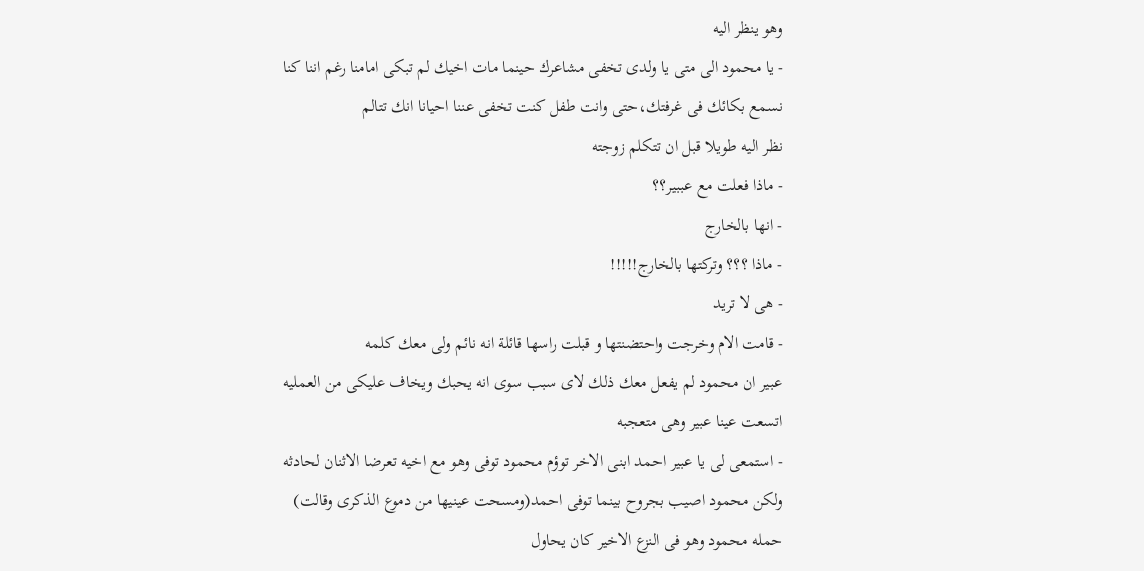وهو ينظر اليه
- يا محمود الى متى يا ولدى تخفى مشاعرك حينما مات اخيك لم تبكى امامنا رغم اننا كنا نسمع بكائك فى غرفتك،حتى وانت طفل كنت تخفى عننا احيانا انك تتالم
نظر اليه طويلا قبل ان تتكلم زوجته
- ماذا فعلت مع عببير؟؟
- انها بالخارج
- ماذا ؟؟؟ وتركتها بالخارج!!!!!
- هى لا تريد
- قامت الام وخرجت واحتضنتها و قبلت راسها قائلة انه نائم ولى معك كلمه
عبير ان محمود لم يفعل معك ذلك لاى سبب سوى انه يحبك ويخاف عليكى من العمليه
اتسعت عينا عبير وهى متعجبه
- استمعى لى يا عبير احمد ابنى الاخر توؤم محمود توفى وهو مع اخيه تعرضا الاثنان لحادثه ولكن محمود اصيب بجروح بينما توفى احمد(ومسحت عينيها من دموع الذكرى وقالت) حمله محمود وهو فى النزع الاخير كان يحاول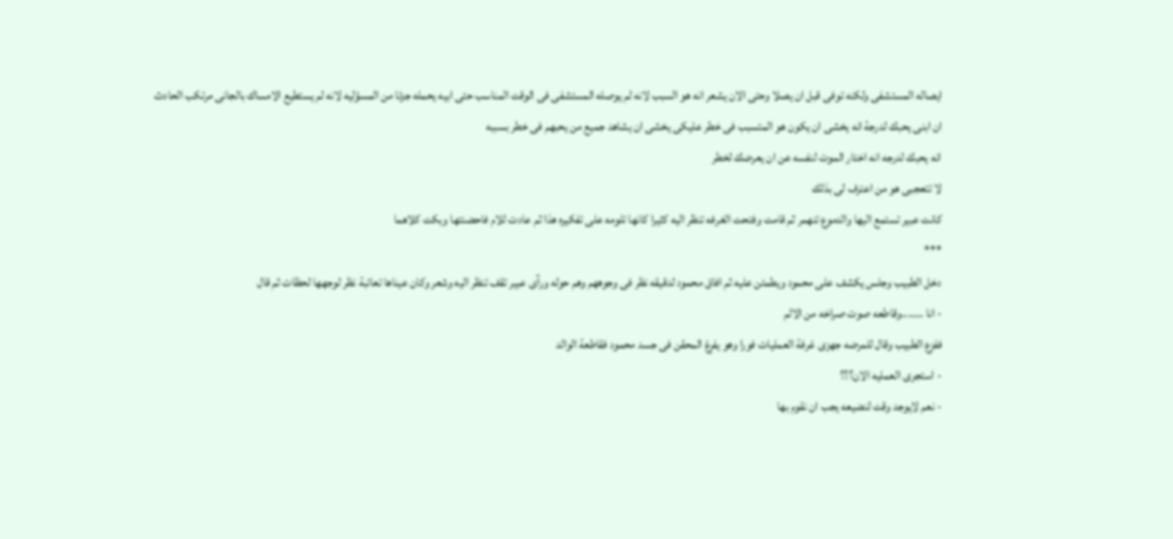ايصاله المستشفى ولكنه توفى قبل ان يصلا وحتى الان يشعر انه هو السبب لانه لم يوصله المستشفى فى الوقت المناسب حتى ابيه يحمله جزئا من المسؤليه لانه لم يستطيع الامساك بالجانى مرتكب الحادث
ان ابنى يحبك لدرجة انه يخشى ان يكون هو المتسبب فى خطر عليكى يخشى ان يشاهد جميع من يحبهم فى خطر بسببه
انه يحبك لدرجه انه اختار الموت لنفسه عن ان يعرضك لخطر
لا تتعجبى هو من اعترف لى بذلك
كانت عبير تستمع اليها والدموع تنهمر ثم قامت وفتحت الغرفه تنظر اليه كثيرا كانها تلومه على تفكيره هذا ثم عادت للام فاحضنتها وبكت كلاهما
***
دخل الطبيب وجلس يكشف على محمود ويطمئن عليه ثم افاق محمود لدقيقه نظر فى وجوههم وهم حوله ورآى عبير تقف تنظر اليه وشعر وكان عيناها تعاتبة نظر لوجهها لحظات ثم قال
- انا .......وقاطعه صوت صراخه من الالم
ففزع الطبيب وقال للمرضه جهزى غرفة العمليات فورا وهو يفرغ المحقن فى جسد محمود فقاطعة الوالد
- استجرى العمليه الان؟؟؟
- نعم لايوجد وقت لنضيعه يجب ان نقوم بها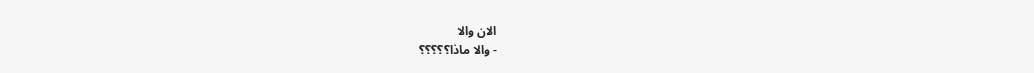الان والا
- والا ماذا؟؟؟؟؟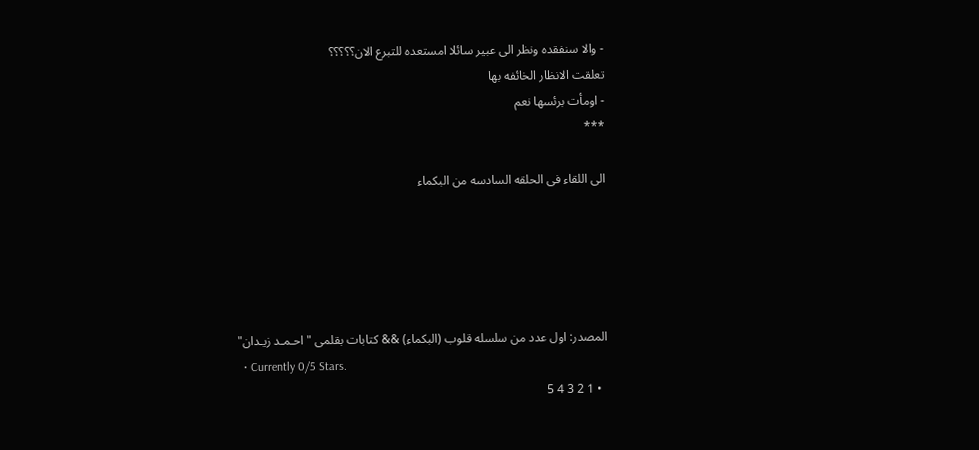- والا سنفقده ونظر الى عبير سائلا امستعده للتبرع الان؟؟؟؟؟
تعلقت الانظار الخائفه بها
- اومأت برئسها نعم
***

الى اللقاء فى الحلقه السادسه من البكماء





المصدر: اول عدد من سلسله قلوب (البكماء) && كتابات بقلمى "احـمـد زيـدان"
  • Currently 0/5 Stars.
  • 1 2 3 4 5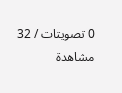0 تصويتات / 32 مشاهدة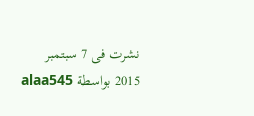نشرت فى 7 سبتمبر 2015 بواسطة alaa545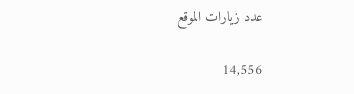عدد زيارات الموقع

14,556